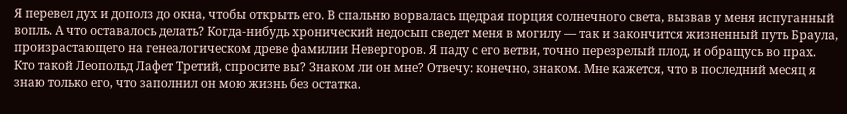Я перевел дух и дополз до окна, чтобы открыть его. В спальню ворвалась щедрая порция солнечного света, вызвав у меня испуганный вопль. А что оставалось делать? Когда-нибудь хронический недосып сведет меня в могилу — так и закончится жизненный путь Браула, произрастающего на генеалогическом древе фамилии Невергоров. Я паду с его ветви, точно перезрелый плод, и обращусь во прах.
Кто такой Леопольд Лафет Третий, спросите вы? Знаком ли он мне? Отвечу: конечно, знаком. Мне кажется, что в последний месяц я знаю только его, что заполнил он мою жизнь без остатка.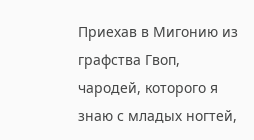Приехав в Мигонию из графства Гвоп, чародей, которого я знаю с младых ногтей,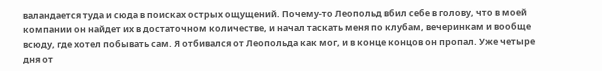валандается туда и сюда в поисках острых ощущений. Почему-то Леопольд вбил себе в голову, что в моей компании он найдет их в достаточном количестве, и начал таскать меня по клубам, вечеринкам и вообще всюду, где хотел побывать сам. Я отбивался от Леопольда как мог, и в конце концов он пропал. Уже четыре дня от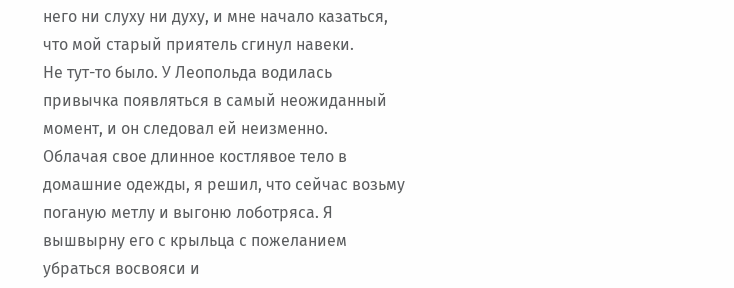него ни слуху ни духу, и мне начало казаться, что мой старый приятель сгинул навеки.
Не тут-то было. У Леопольда водилась привычка появляться в самый неожиданный момент, и он следовал ей неизменно.
Облачая свое длинное костлявое тело в домашние одежды, я решил, что сейчас возьму поганую метлу и выгоню лоботряса. Я вышвырну его с крыльца с пожеланием убраться восвояси и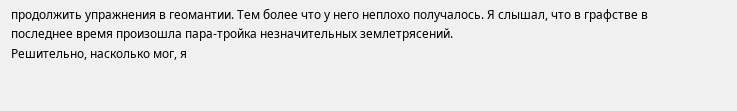продолжить упражнения в геомантии. Тем более что у него неплохо получалось. Я слышал, что в графстве в последнее время произошла пара-тройка незначительных землетрясений.
Решительно, насколько мог, я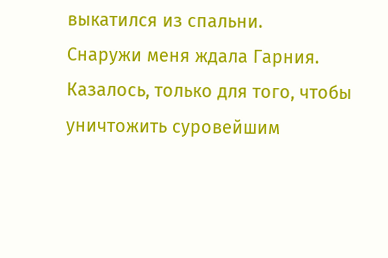выкатился из спальни.
Снаружи меня ждала Гарния. Казалось, только для того, чтобы уничтожить суровейшим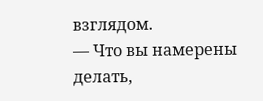взглядом.
— Что вы намерены делать,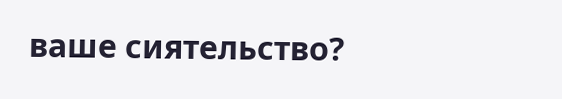ваше сиятельство?